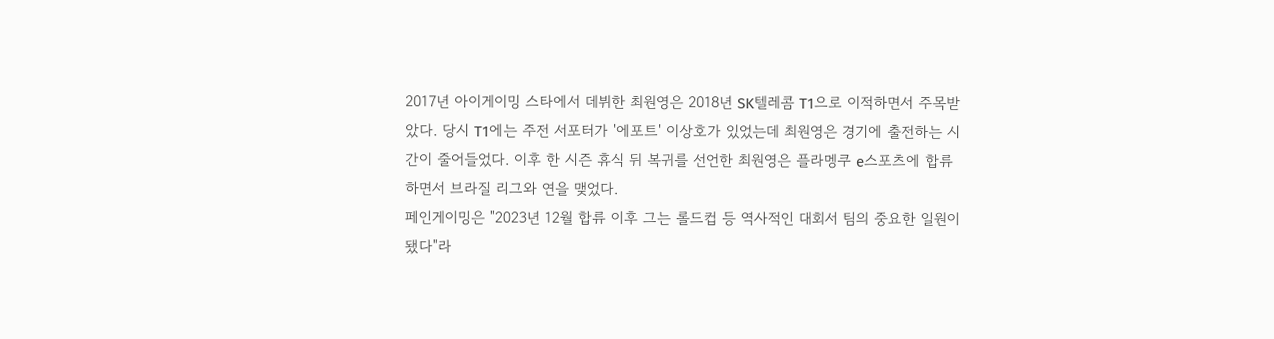2017년 아이게이밍 스타에서 데뷔한 최원영은 2018년 SK텔레콤 T1으로 이적하면서 주목받았다. 당시 T1에는 주전 서포터가 '에포트' 이상호가 있었는데 최원영은 경기에 출전하는 시간이 줄어들었다. 이후 한 시즌 휴식 뒤 복귀를 선언한 최원영은 플라멩쿠 e스포츠에 합류하면서 브라질 리그와 연을 맺었다.
페인게이밍은 "2023년 12월 합류 이후 그는 롤드컵 등 역사적인 대회서 팀의 중요한 일원이 됐다"라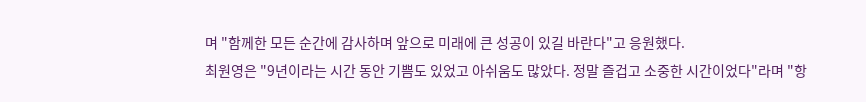며 "함께한 모든 순간에 감사하며 앞으로 미래에 큰 성공이 있길 바란다"고 응원했다.
최원영은 "9년이라는 시간 동안 기쁨도 있었고 아쉬움도 많았다. 정말 즐겁고 소중한 시간이었다"라며 "항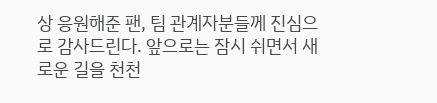상 응원해준 팬, 팀 관계자분들께 진심으로 감사드린다. 앞으로는 잠시 쉬면서 새로운 길을 천천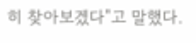히 찾아보겠다"고 말했다.